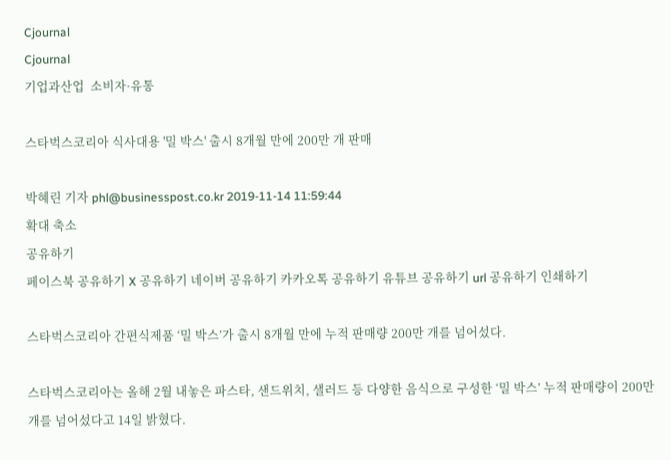Cjournal
Cjournal
기업과산업  소비자·유통

스타벅스코리아 식사대용 '밀 박스' 출시 8개월 만에 200만 개 판매

박혜린 기자 phl@businesspost.co.kr 2019-11-14 11:59:44
확대 축소
공유하기
페이스북 공유하기 X 공유하기 네이버 공유하기 카카오톡 공유하기 유튜브 공유하기 url 공유하기 인쇄하기

스타벅스코리아 간편식제품 ‘밀 박스’가 출시 8개월 만에 누적 판매량 200만 개를 넘어섰다.

스타벅스코리아는 올해 2월 내놓은 파스타, 샌드위치, 샐러드 등 다양한 음식으로 구성한 ‘밀 박스’ 누적 판매량이 200만 개를 넘어섰다고 14일 밝혔다.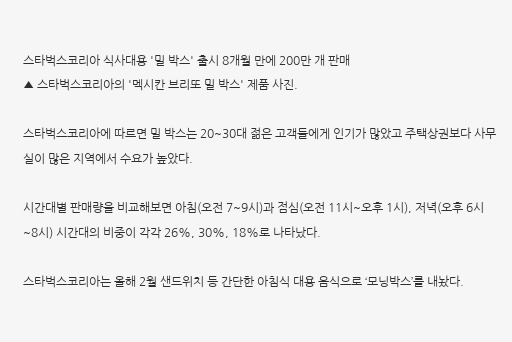스타벅스코리아 식사대용 '밀 박스' 출시 8개월 만에 200만 개 판매
▲ 스타벅스코리아의 '멕시칸 브리또 밀 박스' 제품 사진.

스타벅스코리아에 따르면 밀 박스는 20~30대 젊은 고객들에게 인기가 많았고 주택상권보다 사무실이 많은 지역에서 수요가 높았다.

시간대별 판매량을 비교해보면 아침(오전 7~9시)과 점심(오전 11시~오후 1시), 저녁(오후 6시~8시) 시간대의 비중이 각각 26%, 30%, 18%로 나타났다.

스타벅스코리아는 올해 2월 샌드위치 등 간단한 아침식 대용 음식으로 ‘모닝박스’를 내놨다.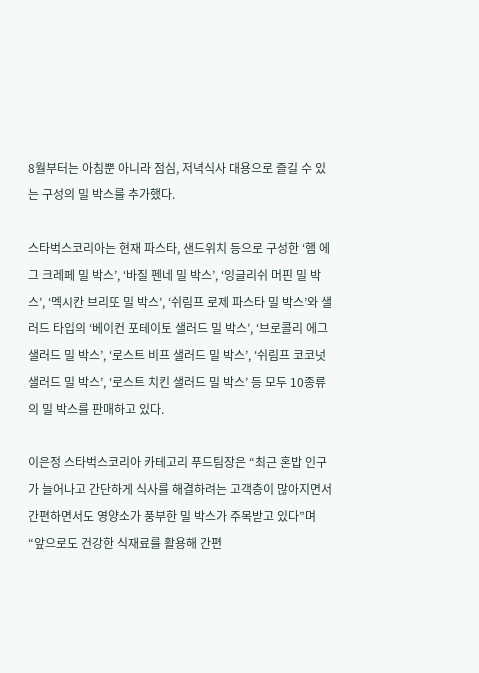8월부터는 아침뿐 아니라 점심, 저녁식사 대용으로 즐길 수 있는 구성의 밀 박스를 추가했다.

스타벅스코리아는 현재 파스타, 샌드위치 등으로 구성한 ‘햄 에그 크레페 밀 박스’, ‘바질 펜네 밀 박스’, ‘잉글리쉬 머핀 밀 박스’, ‘멕시칸 브리또 밀 박스’, ‘쉬림프 로제 파스타 밀 박스’와 샐러드 타입의 ‘베이컨 포테이토 샐러드 밀 박스’, ‘브로콜리 에그 샐러드 밀 박스’, ‘로스트 비프 샐러드 밀 박스’, ‘쉬림프 코코넛 샐러드 밀 박스’, ‘로스트 치킨 샐러드 밀 박스’ 등 모두 10종류의 밀 박스를 판매하고 있다.

이은정 스타벅스코리아 카테고리 푸드팀장은 “최근 혼밥 인구가 늘어나고 간단하게 식사를 해결하려는 고객층이 많아지면서 간편하면서도 영양소가 풍부한 밀 박스가 주목받고 있다”며 “앞으로도 건강한 식재료를 활용해 간편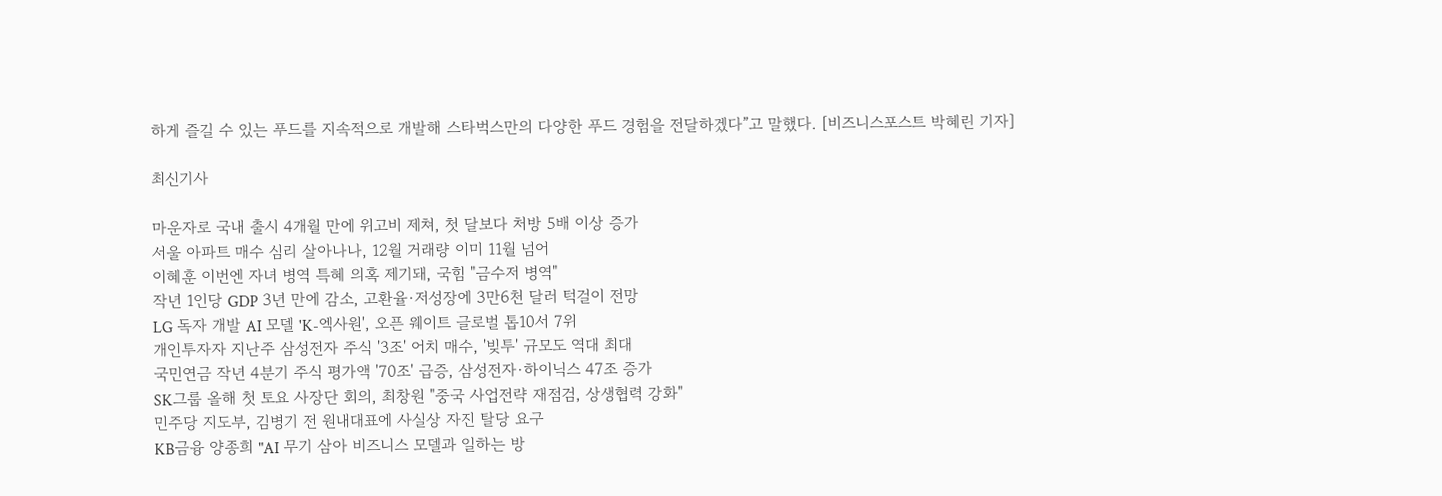하게 즐길 수 있는 푸드를 지속적으로 개발해 스타벅스만의 다양한 푸드 경험을 전달하겠다”고 말했다. [비즈니스포스트 박혜린 기자]

최신기사

마운자로 국내 출시 4개월 만에 위고비 제쳐, 첫 달보다 처방 5배 이상 증가
서울 아파트 매수 심리 살아나나, 12월 거래량 이미 11월 넘어
이혜훈 이번엔 자녀 병역 특혜 의혹 제기돼, 국힘 "금수저 병역"
작년 1인당 GDP 3년 만에 감소, 고환율·저성장에 3만6천 달러 턱걸이 전망
LG 독자 개발 AI 모델 'K-엑사원', 오픈 웨이트 글로벌 톱10서 7위
개인투자자 지난주 삼성전자 주식 '3조' 어치 매수, '빚투' 규모도 역대 최대
국민연금 작년 4분기 주식 평가액 '70조' 급증, 삼성전자·하이닉스 47조 증가
SK그룹 올해 첫 토요 사장단 회의, 최창원 "중국 사업전략 재점검, 상생협력 강화"
민주당 지도부, 김병기 전 원내대표에 사실상 자진 탈당 요구
KB금융 양종희 "AI 무기 삼아 비즈니스 모델과 일하는 방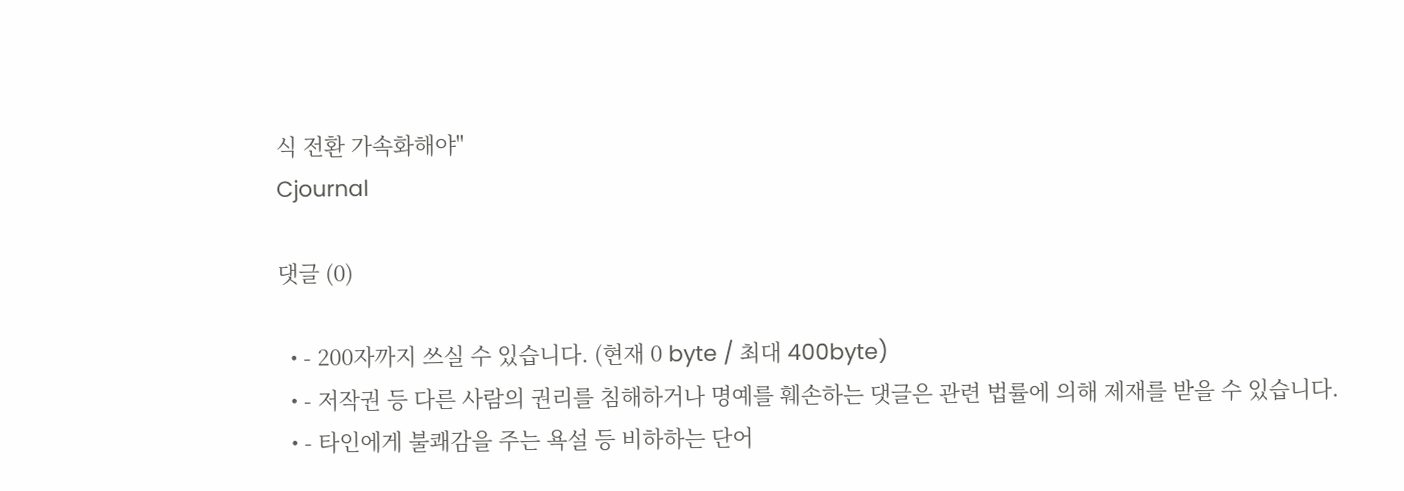식 전환 가속화해야"
Cjournal

댓글 (0)

  • - 200자까지 쓰실 수 있습니다. (현재 0 byte / 최대 400byte)
  • - 저작권 등 다른 사람의 권리를 침해하거나 명예를 훼손하는 댓글은 관련 법률에 의해 제재를 받을 수 있습니다.
  • - 타인에게 불쾌감을 주는 욕설 등 비하하는 단어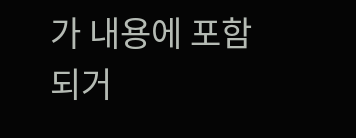가 내용에 포함되거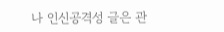나 인신공격성 글은 관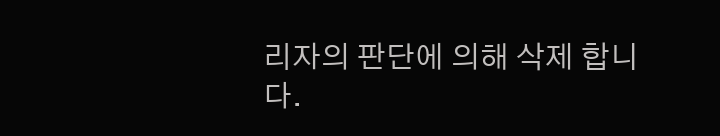리자의 판단에 의해 삭제 합니다.